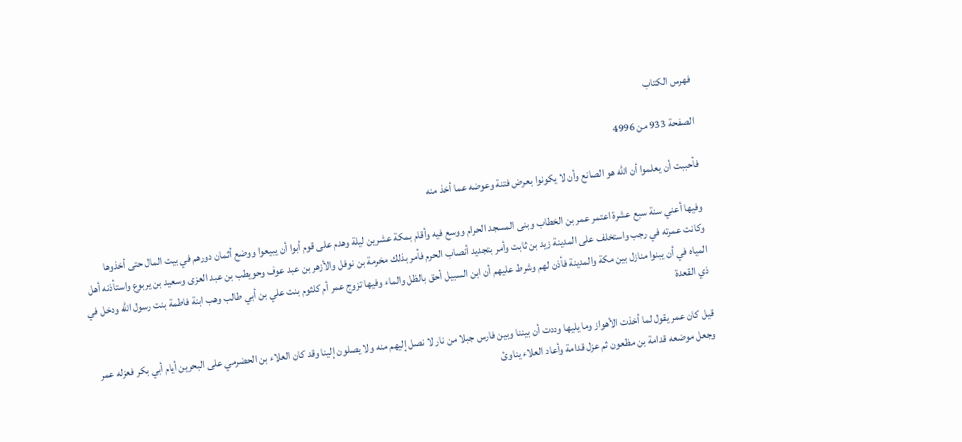فهرس الكتاب

الصفحة 933 من 4996

فأحببت أن يعلموا أن الله هو الصانع وأن لا يكونوا بعرض فتنة وعوضه عما أخذ منه

وفيها أعني سنة سبع عشرة اعتمر عمر بن الخطاب وبنى المسجد الحرام ووسع فيه وأقام بمكة عشرين ليلة وهدم على قوم أبوا أن يبيعوا ووضع أثمان دورهم في بيت المال حتى أخذوها وكانت عمرته في رجب واستخلف على المدينة زيد بن ثابت وأمر بتجديد أنصاب الحرم فأمر بذلك مخرمة بن نوفل والأزهر بن عبد عوف وحويطب بن عبد العزى وسعيد بن يربوع واستأذنه أهل المياه في أن يبنوا منازل بين مكة والمدينة فأذن لهم وشرط عليهم أن ابن السبيل أحق بالظل والماء وفيها تزوج عمر أم كلثوم بنت علي بن أبي طالب وهب ابنة فاطمة بنت رسول الله ودخل في ذي القعدة

قيل كان عمر يقول لما أخذت الأهواز وما يليها وددت أن بيننا وبين فارس جبلا من نار لا نصل إليهم منه ولا يصلون إلينا وقد كان العلاء بن الحضرمي على البحرين أيام أبي بكر فعزله عمر وجعل موضعه قدامة بن مظعون ثم عزل قدامة وأعاد العلاء يناوئ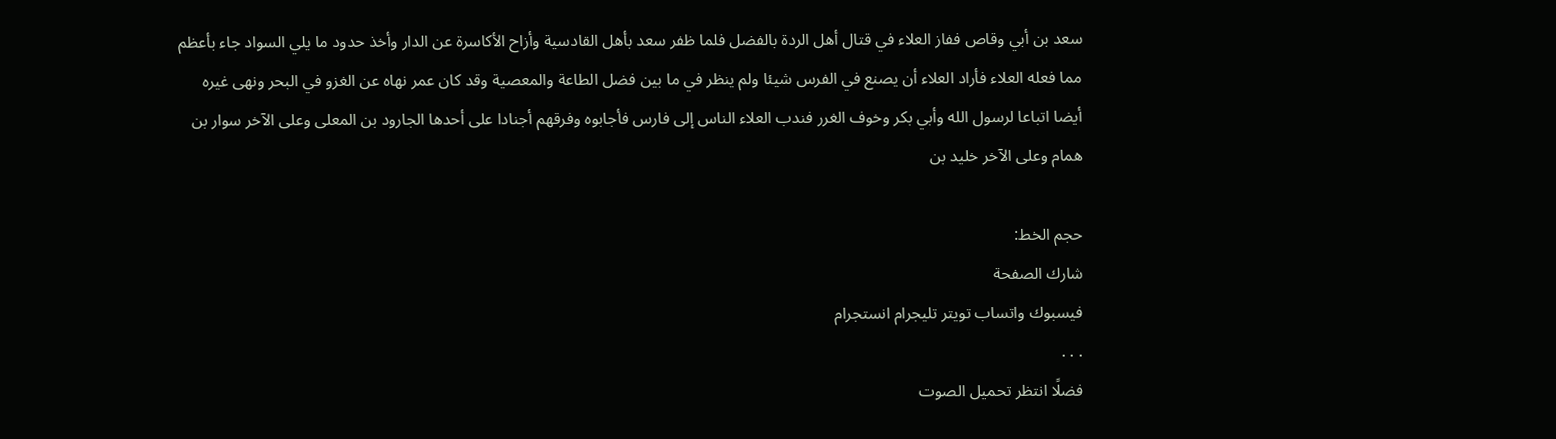سعد بن أبي وقاص ففاز العلاء في قتال أهل الردة بالفضل فلما ظفر سعد بأهل القادسية وأزاح الأكاسرة عن الدار وأخذ حدود ما يلي السواد جاء بأعظم مما فعله العلاء فأراد العلاء أن يصنع في الفرس شيئا ولم ينظر في ما بين فضل الطاعة والمعصية وقد كان عمر نهاه عن الغزو في البحر ونهى غيره أيضا اتباعا لرسول الله وأبي بكر وخوف الغرر فندب العلاء الناس إلى فارس فأجابوه وفرقهم أجنادا على أحدها الجارود بن المعلى وعلى الآخر سوار بن همام وعلى الآخر خليد بن

حجم الخط:
شارك الصفحة
فيسبوك واتساب تويتر تليجرام انستجرام
. . .
فضلًا انتظر تحميل الصوت